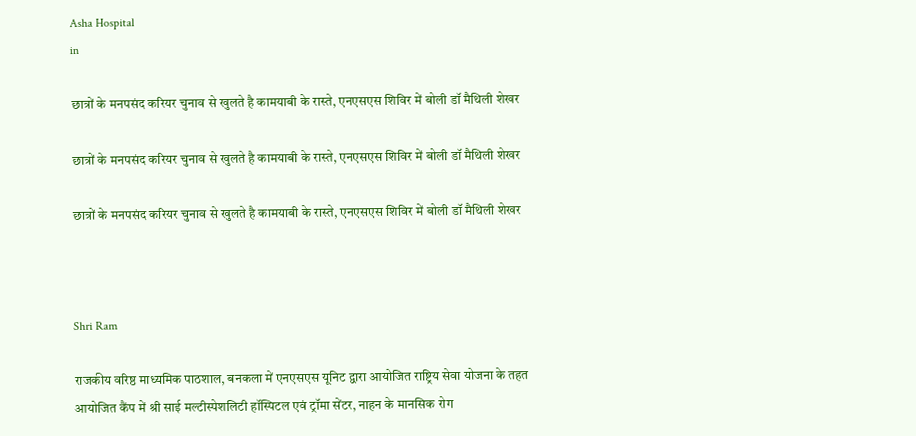Asha Hospital
in

छात्रों के मनपसंद करियर चुनाव से खुलते है कामयाबी के रास्ते, एनएसएस शिविर में बोली डॉ मैथिली शेखर

छात्रों के मनपसंद करियर चुनाव से खुलते है कामयाबी के रास्ते, एनएसएस शिविर में बोली डॉ मैथिली शेखर

छात्रों के मनपसंद करियर चुनाव से खुलते है कामयाबी के रास्ते, एनएसएस शिविर में बोली डॉ मैथिली शेखर



Shri Ram

राजकीय वरिष्ठ माध्यमिक पाठशाल, बनकला में एनएसएस यूनिट द्वारा आयोजित राष्ट्रिय सेवा योजना के तहत आयोजित कैंप में श्री साई मल्टीस्पेशलिटी हॉस्पिटल एवं ट्रॉमा सेंटर, नाहन के मानसिक रोग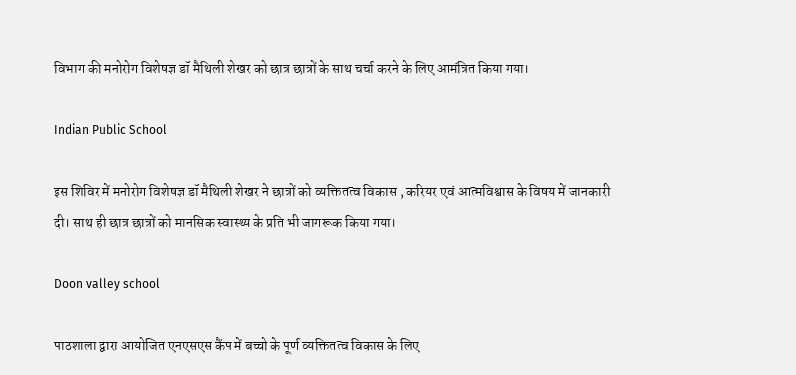विभाग की मनोरोग विशेषज्ञ डॉ मैथिली शेखर को छात्र छात्रों के साथ चर्चा करने के लिए आमंत्रित किया गया।

Indian Public School

इस शिविर में मनोरोग विशेषज्ञ डॉ मैथिली शेखर ने छात्रों को व्यक्तितत्व विकास , करियर एवं आत्मविश्वास के विषय में जानकारी दी। साथ ही छात्र छात्रों को मानसिक स्वास्थ्य के प्रति भी जागरूक किया गया।

Doon valley school

पाठशाला द्वारा आयोजित एनएसएस कैंप में बच्चो के पूर्ण व्यक्तितत्व विकास के लिए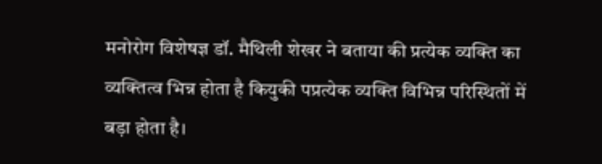मनोरोग विशेषज्ञ डॉ. मैथिली शेखर ने बताया की प्रत्येक व्यक्ति का व्यक्तित्व भिन्न होता है कियुकी पप्रत्येक व्यक्ति विभिन्न परिस्थितों में बड़ा होता है।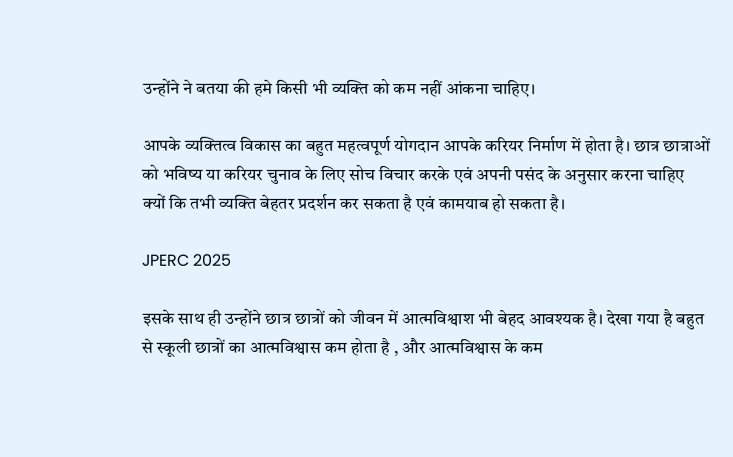उन्होंने ने बतया की हमे किसी भी व्यक्ति को कम नहीं आंकना चाहिए।

आपके व्यक्तित्व विकास का बहुत महत्वपूर्ण योगदान आपके करियर निर्माण में होता है। छात्र छात्राओं को भविष्य या करियर चुनाव के लिए सोच विचार करके एवं अपनी पसंद के अनुसार करना चाहिए क्यों कि तभी व्यक्ति बेहतर प्रदर्शन कर सकता है एवं कामयाब हो सकता है।

JPERC 2025

इसके साथ ही उन्होंने छात्र छात्रों को जीवन में आत्मविश्वाश भी बेहद आवश्यक है। देखा गया है बहुत से स्कूली छात्रों का आत्मविश्वास कम होता है , और आत्मविश्वास के कम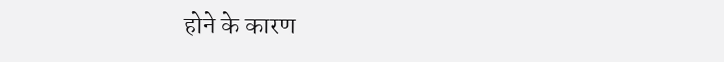होने के कारण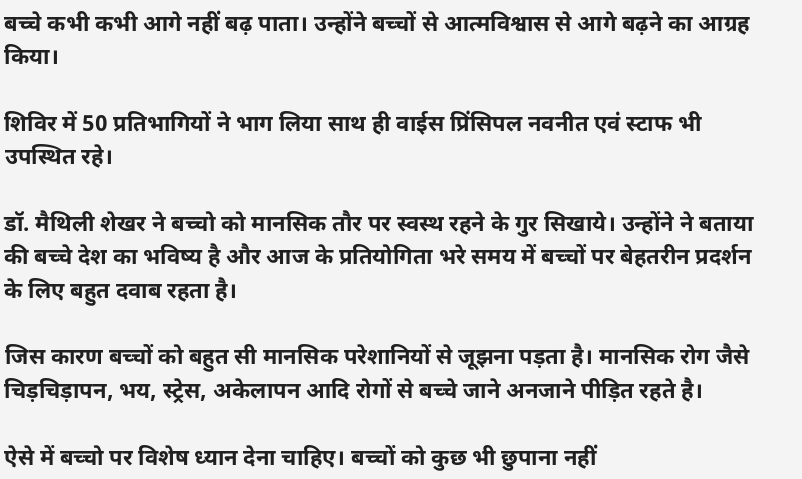बच्चे कभी कभी आगे नहीं बढ़ पाता। उन्होंने बच्चों से आत्मविश्वास से आगे बढ़ने का आग्रह किया।

शिविर में 50 प्रतिभागियों ने भाग लिया साथ ही वाईस प्रिंसिपल नवनीत एवं स्टाफ भी उपस्थित रहे।

डॉ. मैथिली शेखर ने बच्चो को मानसिक तौर पर स्वस्थ रहने के गुर सिखाये। उन्होंने ने बताया की बच्चे देश का भविष्य है और आज के प्रतियोगिता भरे समय में बच्चों पर बेहतरीन प्रदर्शन के लिए बहुत दवाब रहता है।

जिस कारण बच्चों को बहुत सी मानसिक परेशानियों से जूझना पड़ता है। मानसिक रोग जैसे चिड़चिड़ापन, भय, स्ट्रेस, अकेलापन आदि रोगों से बच्चे जाने अनजाने पीड़ित रहते है।

ऐसे में बच्चो पर विशेष ध्यान देना चाहिए। बच्चों को कुछ भी छुपाना नहीं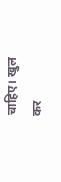चाहिए। खुल कर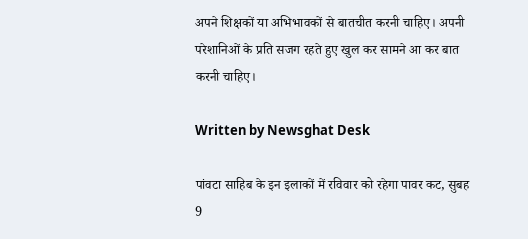अपने शिक्षकों या अभिभावकों से बातचीत करनी चाहिए। अपनी परेशानिओं के प्रति सजग रहते हुए खुल कर सामने आ कर बात करनी चाहिए।

Written by Newsghat Desk

पांवटा साहिब के इन इलाकों में रविवार को रहेगा पावर कट, सुबह 9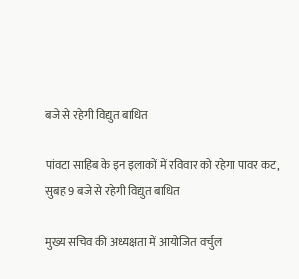बजे से रहेगी विद्युत बाधित

पांवटा साहिब के इन इलाकों में रविवार को रहेगा पावर कट, सुबह 9 बजे से रहेगी विद्युत बाधित

मुख्य सचिव की अध्यक्षता में आयोजित वर्चुल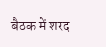बैठक में शरद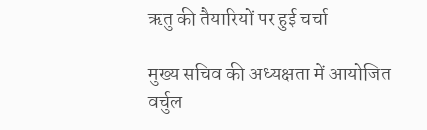ऋतु की तैयारियों पर हुई चर्चा

मुख्य सचिव की अध्यक्षता में आयोजित वर्चुल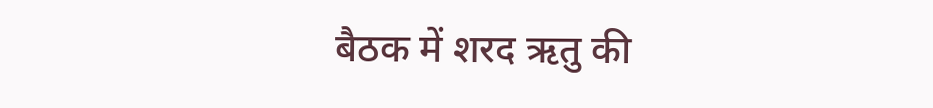बैठक में शरद ऋतु की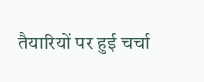तैयारियों पर हुई चर्चा